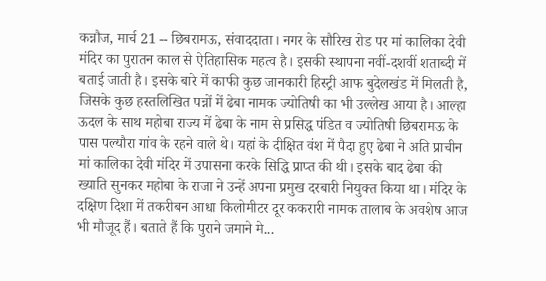कन्नौज, मार्च 21 -- छिबरामऊ, संवाददाता। नगर के सौरिख रोड पर मां कालिका देवी मंदिर का पुरातन काल से ऐतिहासिक महत्व है। इसकी स्थापना नवीं-दशवीं शताब्दी में बताई जाती है। इसके बारे में काफी कुछ जानकारी हिस्ट्री आफ बुदेलखंड में मिलती है, जिसके कुछ हस्तलिखित पन्नों में ढेबा नामक ज्योतिषी का भी उल्लेख आया है। आल्हा ऊदल के साथ महोबा राज्य में ढेबा के नाम से प्रसिद्ध पंडित व ज्योतिषी छिबरामऊ के पास पल्यौरा गांव के रहने वाले थे। यहां के दीक्षित वंश में पैदा हुए ढेबा ने अति प्राचीन मां कालिका देवी मंदिर में उपासना करके सिद्धि प्राप्त की थी। इसके बाद ढेबा की ख्याति सुनकर महोबा के राजा ने उन्हें अपना प्रमुख दरबारी नियुक्त किया था। मंदिर के दक्षिण दिशा में तकरीबन आधा किलोमीटर दूर ककरारी नामक तालाब के अवशेष आज भी मौजूद हैं। बताते हैं कि पुराने जमाने मे...